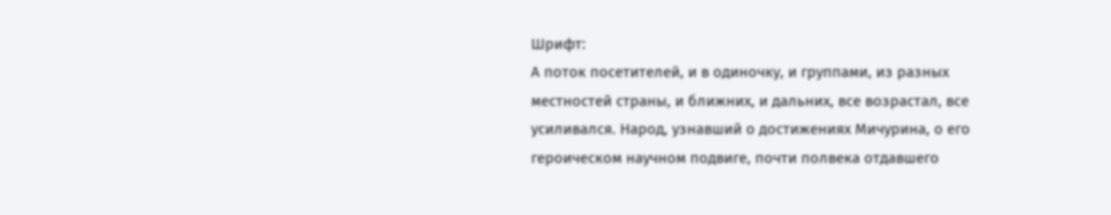Шрифт:
А поток посетителей, и в одиночку, и группами, из разных местностей страны, и ближних, и дальних, все возрастал, все усиливался. Народ, узнавший о достижениях Мичурина, о его героическом научном подвиге, почти полвека отдавшего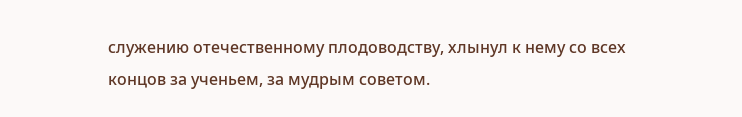служению отечественному плодоводству, хлынул к нему со всех концов за ученьем, за мудрым советом.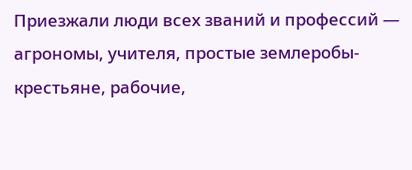Приезжали люди всех званий и профессий — агрономы, учителя, простые землеробы-крестьяне, рабочие,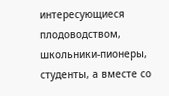интересующиеся плодоводством, школьники-пионеры, студенты, а вместе со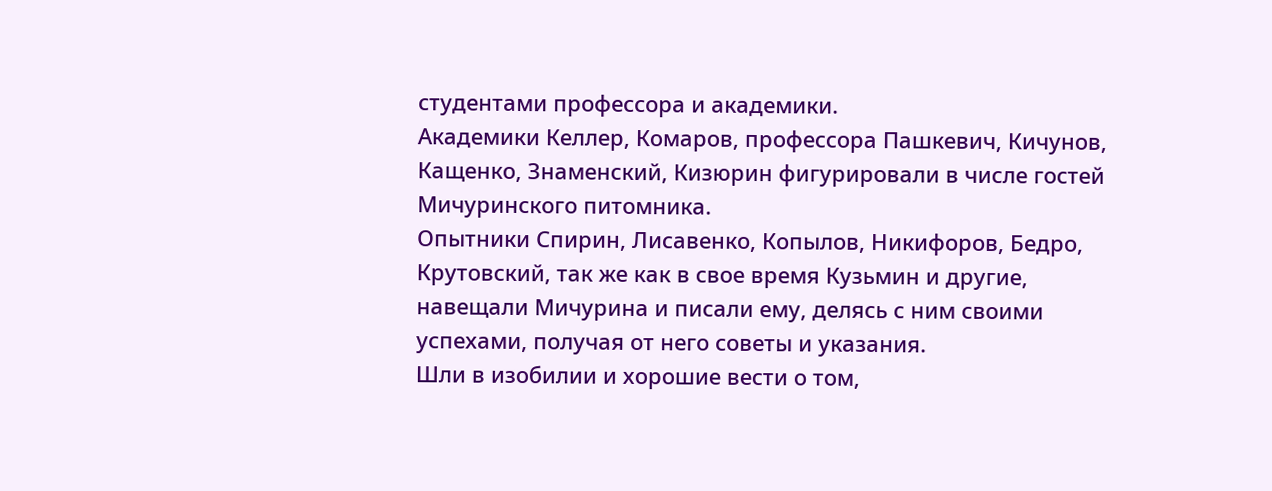студентами профессора и академики.
Академики Келлер, Комаров, профессора Пашкевич, Кичунов, Кащенко, Знаменский, Кизюрин фигурировали в числе гостей Мичуринского питомника.
Опытники Спирин, Лисавенко, Копылов, Никифоров, Бедро, Крутовский, так же как в свое время Кузьмин и другие, навещали Мичурина и писали ему, делясь с ним своими успехами, получая от него советы и указания.
Шли в изобилии и хорошие вести о том,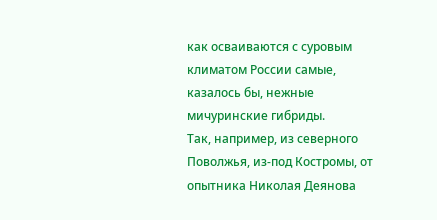как осваиваются с суровым климатом России самые, казалось бы, нежные мичуринские гибриды.
Так, например, из северного Поволжья, из-под Костромы, от опытника Николая Деянова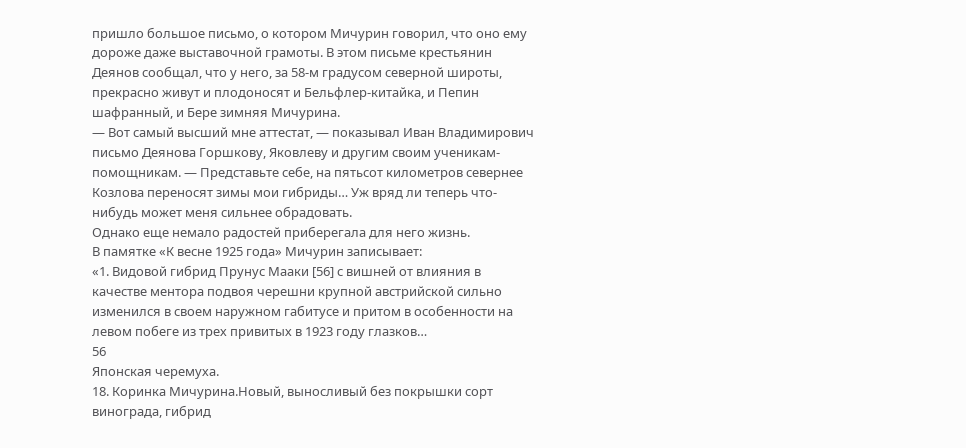пришло большое письмо, о котором Мичурин говорил, что оно ему дороже даже выставочной грамоты. В этом письме крестьянин Деянов сообщал, что у него, за 58-м градусом северной широты, прекрасно живут и плодоносят и Бельфлер-китайка, и Пепин шафранный, и Бере зимняя Мичурина.
— Вот самый высший мне аттестат, — показывал Иван Владимирович письмо Деянова Горшкову, Яковлеву и другим своим ученикам-помощникам. — Представьте себе, на пятьсот километров севернее Козлова переносят зимы мои гибриды… Уж вряд ли теперь что-нибудь может меня сильнее обрадовать.
Однако еще немало радостей приберегала для него жизнь.
В памятке «К весне 1925 года» Мичурин записывает:
«1. Видовой гибрид Прунус Мааки [56] с вишней от влияния в качестве ментора подвоя черешни крупной австрийской сильно изменился в своем наружном габитусе и притом в особенности на левом побеге из трех привитых в 1923 году глазков…
56
Японская черемуха.
18. Коринка Мичурина.Новый, выносливый без покрышки сорт винограда, гибрид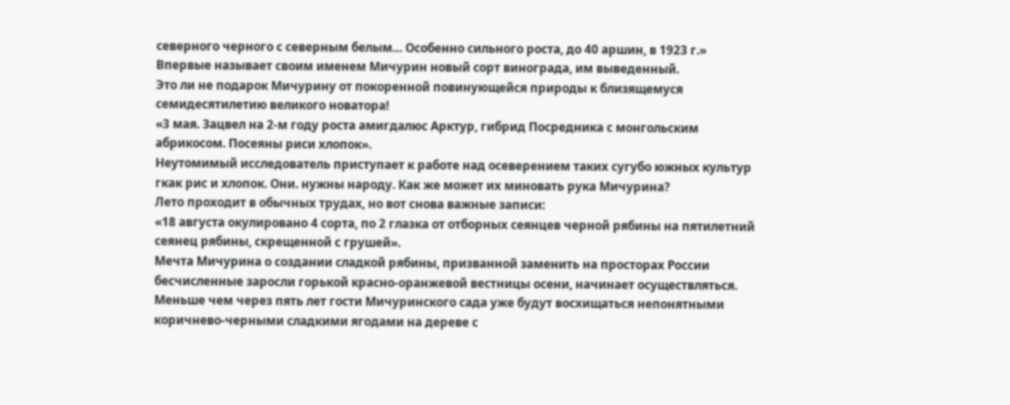северного черного с северным белым… Особенно сильного роста, до 40 аршин, в 1923 г.»
Впервые называет своим именем Мичурин новый сорт винограда, им выведенный.
Это ли не подарок Мичурину от покоренной повинующейся природы к близящемуся семидесятилетию великого новатора!
«3 мая. Зацвел на 2-м году роста амигдалюс Арктур, гибрид Посредника с монгольским абрикосом. Посеяны риси хлопок».
Неутомимый исследователь приступает к работе над осеверением таких сугубо южных культур гкак рис и хлопок. Они. нужны народу. Как же может их миновать рука Мичурина?
Лето проходит в обычных трудах, но вот снова важные записи:
«18 августа окулировано 4 сорта, по 2 глазка от отборных сеянцев черной рябины на пятилетний сеянец рябины, скрещенной с грушей».
Мечта Мичурина о создании сладкой рябины, призванной заменить на просторах России бесчисленные заросли горькой красно-оранжевой вестницы осени, начинает осуществляться. Меньше чем через пять лет гости Мичуринского сада уже будут восхищаться непонятными коричнево-черными сладкими ягодами на дереве с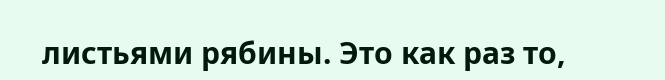листьями рябины. Это как раз то,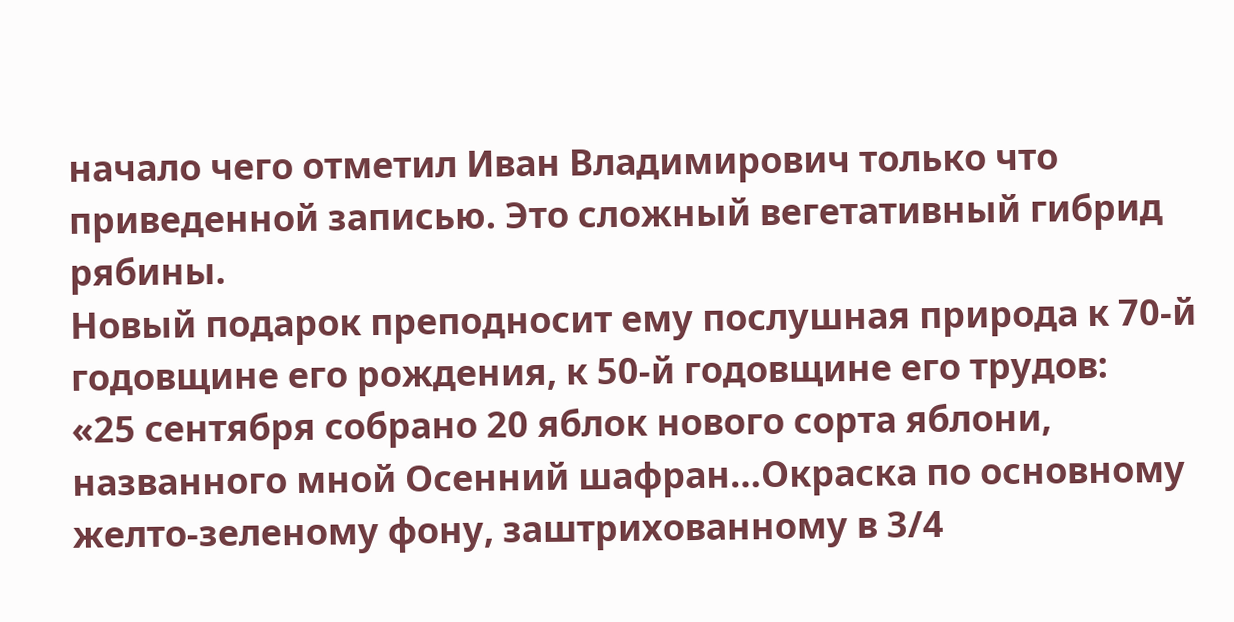начало чего отметил Иван Владимирович только что приведенной записью. Это сложный вегетативный гибрид рябины.
Новый подарок преподносит ему послушная природа к 70-й годовщине его рождения, к 50-й годовщине его трудов:
«25 сентября собрано 20 яблок нового сорта яблони, названного мной Осенний шафран…Окраска по основному желто-зеленому фону, заштрихованному в 3/4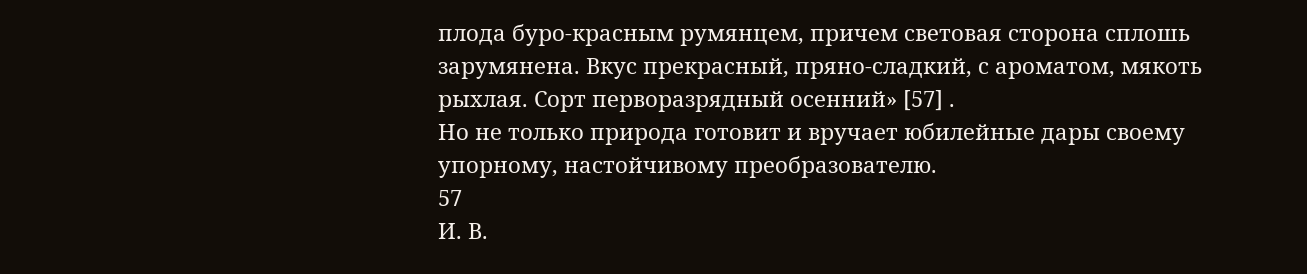плода буро-красным румянцем, причем световая сторона сплошь зарумянена. Вкус прекрасный, пряно-сладкий, с ароматом, мякоть рыхлая. Сорт перворазрядный осенний» [57] .
Но не только природа готовит и вручает юбилейные дары своему упорному, настойчивому преобразователю.
57
И. В.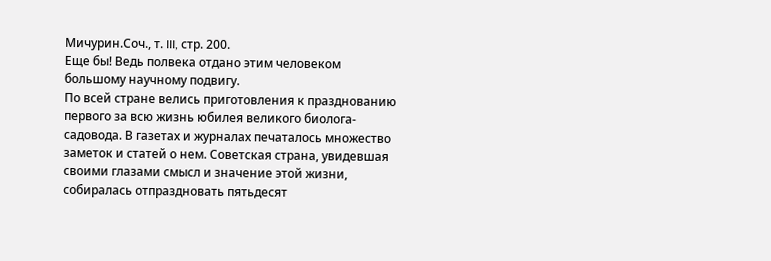Мичурин.Соч., т. III, стр. 200.
Еще бы! Ведь полвека отдано этим человеком большому научному подвигу.
По всей стране велись приготовления к празднованию первого за всю жизнь юбилея великого биолога-садовода. В газетах и журналах печаталось множество заметок и статей о нем. Советская страна, увидевшая своими глазами смысл и значение этой жизни, собиралась отпраздновать пятьдесят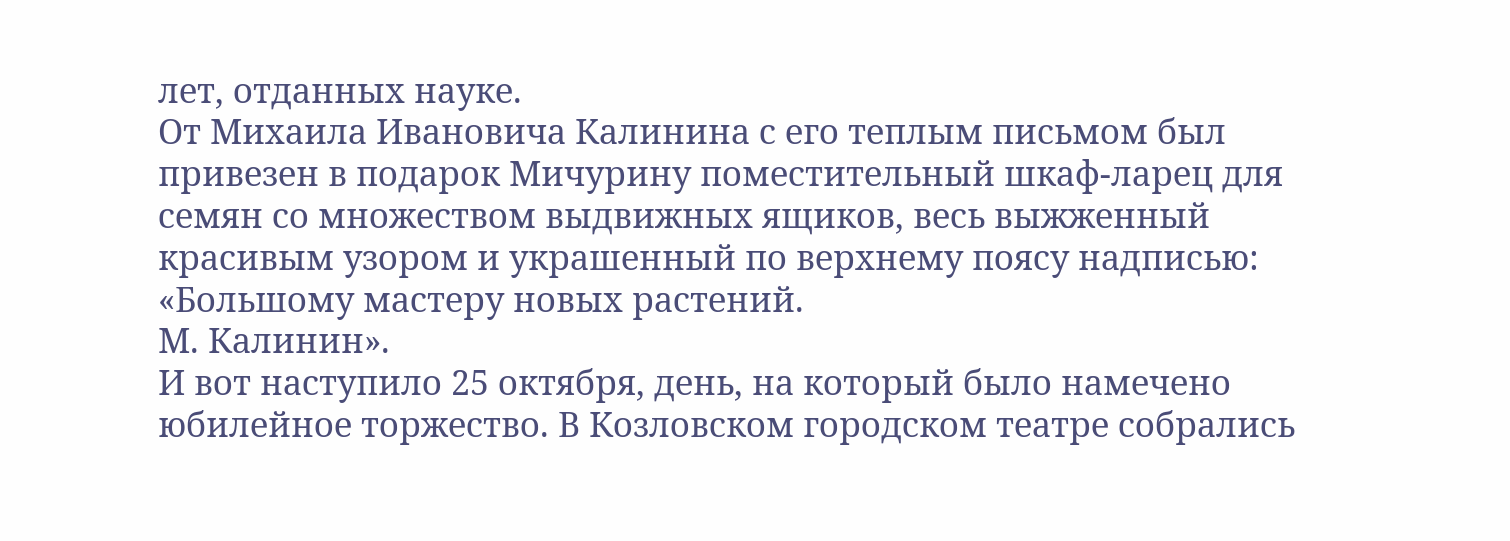лет, отданных науке.
От Михаила Ивановича Калинина с его теплым письмом был привезен в подарок Мичурину поместительный шкаф-ларец для семян со множеством выдвижных ящиков, весь выжженный красивым узором и украшенный по верхнему поясу надписью:
«Большому мастеру новых растений.
М. Калинин».
И вот наступило 25 октября, день, на который было намечено юбилейное торжество. В Козловском городском театре собрались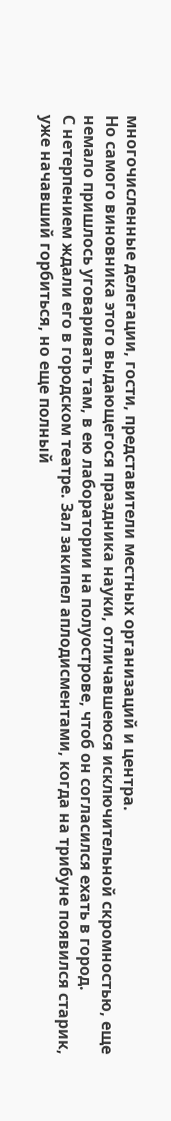многочисленные делегации, гости, представители местных организаций и центра.
Но самого виновника этого выдающегося праздника науки, отличавшеюся исключительной скромностью, еще немало пришлось уговаривать там, в ею лаборатории на полуострове, чтоб он согласился ехать в город.
С нетерпением ждали его в городском театре. Зал закипел аплодисментами, когда на трибуне появился старик, уже начавший горбиться, но еще полный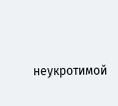неукротимой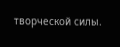творческой силы.